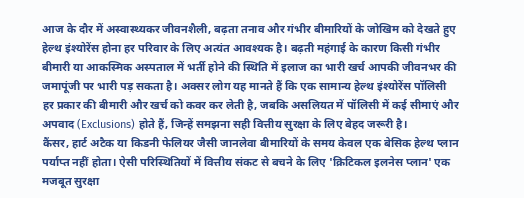आज के दौर में अस्वास्थ्यकर जीवनशैली, बढ़ता तनाव और गंभीर बीमारियों के जोखिम को देखते हुए हेल्थ इंश्योरेंस होना हर परिवार के लिए अत्यंत आवश्यक है। बढ़ती महंगाई के कारण किसी गंभीर बीमारी या आकस्मिक अस्पताल में भर्ती होने की स्थिति में इलाज का भारी खर्च आपकी जीवनभर की जमापूंजी पर भारी पड़ सकता है। अक्सर लोग यह मानते हैं कि एक सामान्य हेल्थ इंश्योरेंस पॉलिसी हर प्रकार की बीमारी और खर्च को कवर कर लेती है, जबकि असलियत में पॉलिसी में कई सीमाएं और अपवाद (Exclusions) होते हैं, जिन्हें समझना सही वित्तीय सुरक्षा के लिए बेहद जरूरी है।
कैंसर, हार्ट अटैक या किडनी फेलियर जैसी जानलेवा बीमारियों के समय केवल एक बेसिक हेल्थ प्लान पर्याप्त नहीं होता। ऐसी परिस्थितियों में वित्तीय संकट से बचने के लिए 'क्रिटिकल इलनेस प्लान' एक मजबूत सुरक्षा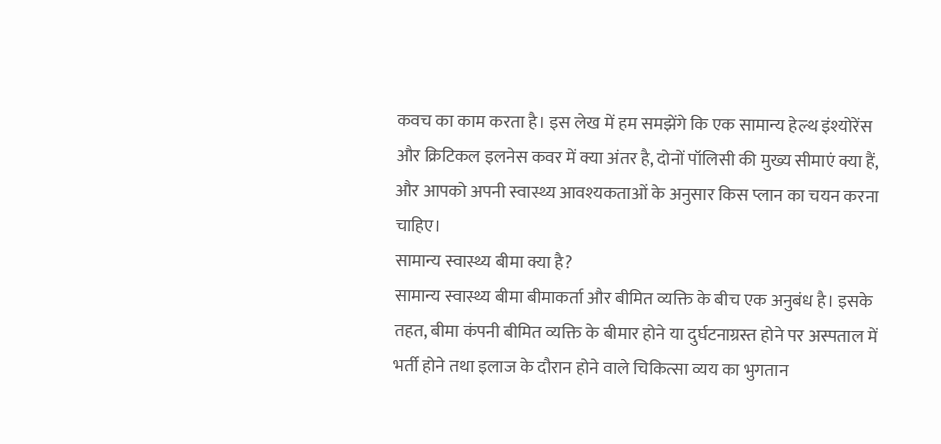कवच का काम करता है। इस लेख में हम समझेंगे कि एक सामान्य हेल्थ इंश्योरेंस और क्रिटिकल इलनेस कवर में क्या अंतर है, दोनों पॉलिसी की मुख्य सीमाएं क्या हैं, और आपको अपनी स्वास्थ्य आवश्यकताओं के अनुसार किस प्लान का चयन करना चाहिए।
सामान्य स्वास्थ्य बीमा क्या है?
सामान्य स्वास्थ्य बीमा बीमाकर्ता और बीमित व्यक्ति के बीच एक अनुबंध है। इसके तहत, बीमा कंपनी बीमित व्यक्ति के बीमार होने या दुर्घटनाग्रस्त होने पर अस्पताल में भर्ती होने तथा इलाज के दौरान होने वाले चिकित्सा व्यय का भुगतान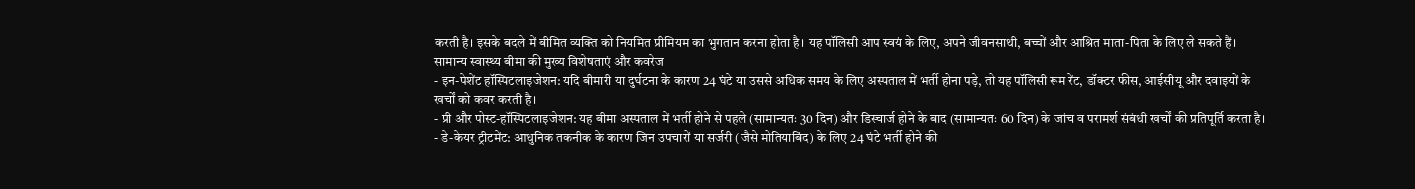करती है। इसके बदले में बीमित व्यक्ति को नियमित प्रीमियम का भुगतान करना होता है। यह पॉलिसी आप स्वयं के लिए, अपने जीवनसाथी, बच्चों और आश्रित माता-पिता के लिए ले सकते हैं।
सामान्य स्वास्थ्य बीमा की मुख्य विशेषताएं और कवरेज
- इन-पेशेंट हॉस्पिटलाइजेशन: यदि बीमारी या दुर्घटना के कारण 24 घंटे या उससे अधिक समय के लिए अस्पताल में भर्ती होना पड़े, तो यह पॉलिसी रूम रेंट, डॉक्टर फीस, आईसीयू और दवाइयों के खर्चों को कवर करती है।
- प्री और पोस्ट-हॉस्पिटलाइजेशन: यह बीमा अस्पताल में भर्ती होने से पहले (सामान्यतः 30 दिन) और डिस्चार्ज होने के बाद (सामान्यतः 60 दिन) के जांच व परामर्श संबंधी खर्चों की प्रतिपूर्ति करता है।
- डे-केयर ट्रीटमेंट: आधुनिक तकनीक के कारण जिन उपचारों या सर्जरी (जैसे मोतियाबिंद) के लिए 24 घंटे भर्ती होने की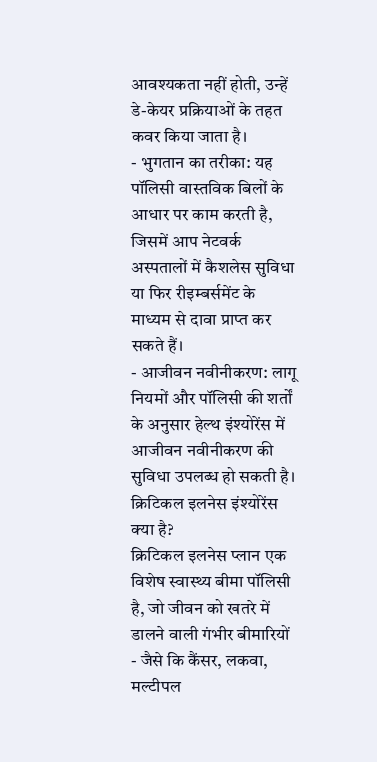आवश्यकता नहीं होती, उन्हें डे-केयर प्रक्रियाओं के तहत कवर किया जाता है।
- भुगतान का तरीका: यह पॉलिसी वास्तविक बिलों के आधार पर काम करती है, जिसमें आप नेटवर्क अस्पतालों में कैशलेस सुविधा या फिर रीइम्बर्समेंट के माध्यम से दावा प्राप्त कर सकते हैं।
- आजीवन नवीनीकरण: लागू नियमों और पॉलिसी की शर्तों के अनुसार हेल्थ इंश्योरेंस में आजीवन नवीनीकरण की सुविधा उपलब्ध हो सकती है।
क्रिटिकल इलनेस इंश्योरेंस क्या है?
क्रिटिकल इलनेस प्लान एक विशेष स्वास्थ्य बीमा पॉलिसी है, जो जीवन को खतरे में डालने वाली गंभीर बीमारियों - जैसे कि कैंसर, लकवा, मल्टीपल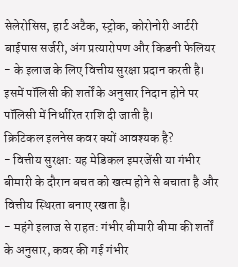सेलेरोसिस, हार्ट अटैक, स्ट्रोक, कोरोनोरी आर्टरी बाईपास सर्जरी, अंग प्रत्यारोपण और किडनी फेलियर - के इलाज के लिए वित्तीय सुरक्षा प्रदान करती है। इसमें पॉलिसी की शर्तों के अनुसार निदान होने पर पॉलिसी में निर्धारित राशि दी जाती है।
क्रिटिकल इलनेस कवर क्यों आवश्यक है?
- वित्तीय सुरक्षा: यह मेडिकल इमरजेंसी या गंभीर बीमारी के दौरान बचत को खत्म होने से बचाता है और वित्तीय स्थिरता बनाए रखता है।
- महंगे इलाज से राहत: गंभीर बीमारी बीमा की शर्तों के अनुसार, कवर की गई गंभीर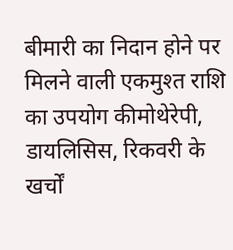बीमारी का निदान होने पर मिलने वाली एकमुश्त राशि का उपयोग कीमोथेरेपी, डायलिसिस, रिकवरी के खर्चों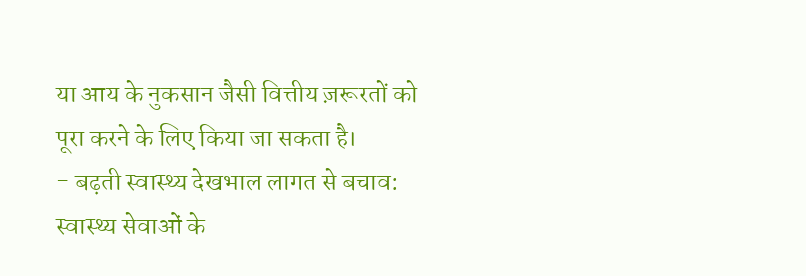या आय के नुकसान जैसी वित्तीय ज़रूरतों को पूरा करने के लिए किया जा सकता है।
- बढ़ती स्वास्थ्य देखभाल लागत से बचाव: स्वास्थ्य सेवाओं के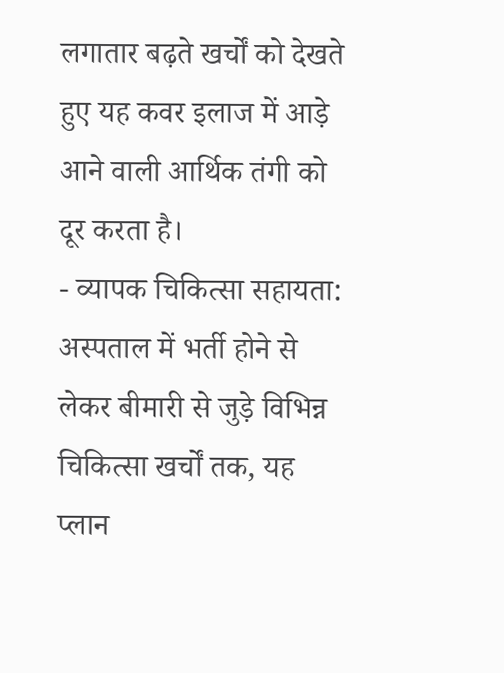लगातार बढ़ते खर्चों को देखते हुए यह कवर इलाज में आड़े आने वाली आर्थिक तंगी को दूर करता है।
- व्यापक चिकित्सा सहायता: अस्पताल में भर्ती होने से लेकर बीमारी से जुड़े विभिन्न चिकित्सा खर्चों तक, यह प्लान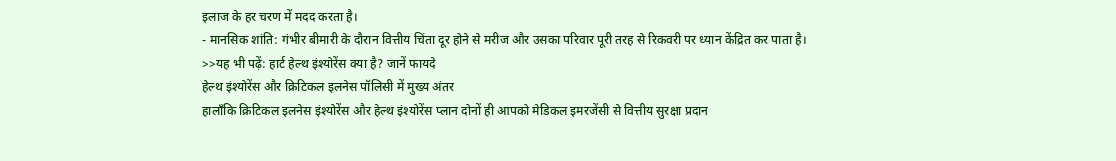इलाज के हर चरण में मदद करता है।
- मानसिक शांति: गंभीर बीमारी के दौरान वित्तीय चिंता दूर होने से मरीज और उसका परिवार पूरी तरह से रिकवरी पर ध्यान केंद्रित कर पाता है।
>>यह भी पढ़ें: हार्ट हेल्थ इंश्योरेंस क्या है? जानें फायदे
हेल्थ इंश्योरेंस और क्रिटिकल इलनेस पॉलिसी में मुख्य अंतर
हालाँकि क्रिटिकल इलनेस इंश्योरेंस और हेल्थ इंश्योरेंस प्लान दोनों ही आपको मेडिकल इमरजेंसी से वित्तीय सुरक्षा प्रदान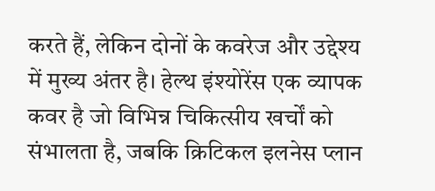करते हैं, लेकिन दोनों के कवरेज और उद्देश्य में मुख्य अंतर है। हेल्थ इंश्योरेंस एक व्यापक कवर है जो विभिन्न चिकित्सीय खर्चों को संभालता है, जबकि क्रिटिकल इलनेस प्लान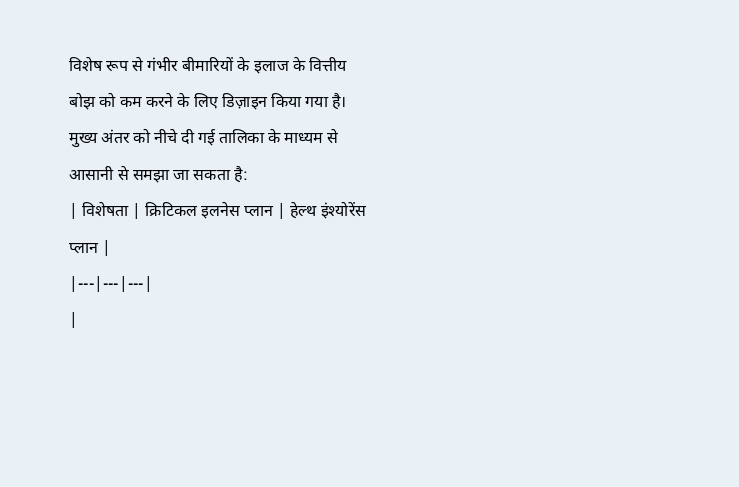विशेष रूप से गंभीर बीमारियों के इलाज के वित्तीय बोझ को कम करने के लिए डिज़ाइन किया गया है।
मुख्य अंतर को नीचे दी गई तालिका के माध्यम से आसानी से समझा जा सकता है:
| विशेषता | क्रिटिकल इलनेस प्लान | हेल्थ इंश्योरेंस प्लान |
|---|---|---|
|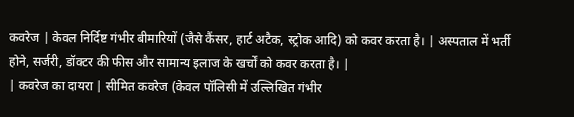कवरेज | केवल निर्दिष्ट गंभीर बीमारियों (जैसे कैंसर, हार्ट अटैक, स्ट्रोक आदि) को कवर करता है। | अस्पताल में भर्ती होने, सर्जरी, डॉक्टर की फीस और सामान्य इलाज के खर्चों को कवर करता है। |
| कवरेज का दायरा | सीमित कवरेज (केवल पॉलिसी में उल्लिखित गंभीर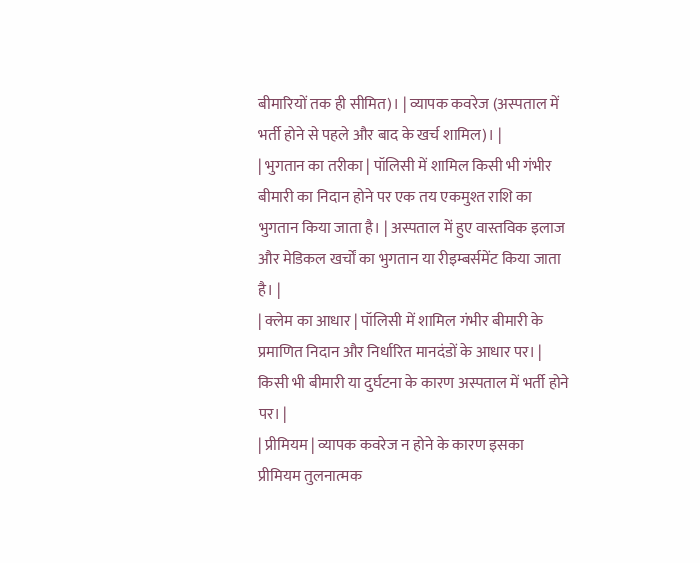बीमारियों तक ही सीमित)। | व्यापक कवरेज (अस्पताल में भर्ती होने से पहले और बाद के खर्च शामिल)। |
| भुगतान का तरीका | पॉलिसी में शामिल किसी भी गंभीर बीमारी का निदान होने पर एक तय एकमुश्त राशि का भुगतान किया जाता है। | अस्पताल में हुए वास्तविक इलाज और मेडिकल खर्चों का भुगतान या रीइम्बर्समेंट किया जाता है। |
| क्लेम का आधार | पॉलिसी में शामिल गंभीर बीमारी के प्रमाणित निदान और निर्धारित मानदंडों के आधार पर। | किसी भी बीमारी या दुर्घटना के कारण अस्पताल में भर्ती होने पर। |
| प्रीमियम | व्यापक कवरेज न होने के कारण इसका प्रीमियम तुलनात्मक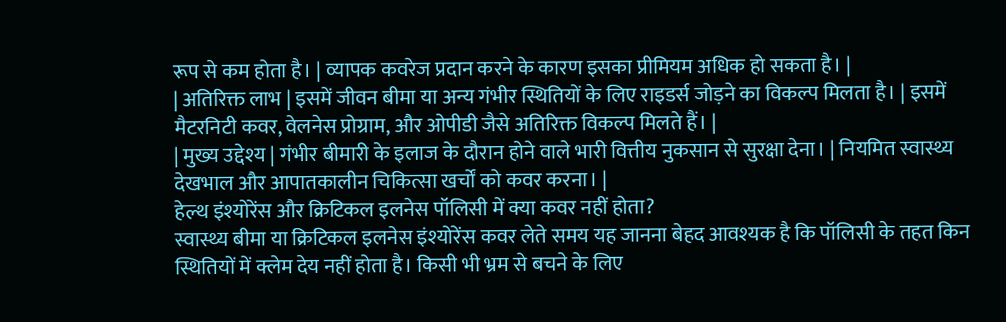रूप से कम होता है। | व्यापक कवरेज प्रदान करने के कारण इसका प्रीमियम अधिक हो सकता है। |
| अतिरिक्त लाभ | इसमें जीवन बीमा या अन्य गंभीर स्थितियों के लिए राइडर्स जोड़ने का विकल्प मिलता है। | इसमें मैटरनिटी कवर, वेलनेस प्रोग्राम, और ओपीडी जैसे अतिरिक्त विकल्प मिलते हैं। |
| मुख्य उद्देश्य | गंभीर बीमारी के इलाज के दौरान होने वाले भारी वित्तीय नुकसान से सुरक्षा देना। | नियमित स्वास्थ्य देखभाल और आपातकालीन चिकित्सा खर्चों को कवर करना। |
हेल्थ इंश्योरेंस और क्रिटिकल इलनेस पॉलिसी में क्या कवर नहीं होता?
स्वास्थ्य बीमा या क्रिटिकल इलनेस इंश्योरेंस कवर लेते समय यह जानना बेहद आवश्यक है कि पॉलिसी के तहत किन स्थितियों में क्लेम देय नहीं होता है। किसी भी भ्रम से बचने के लिए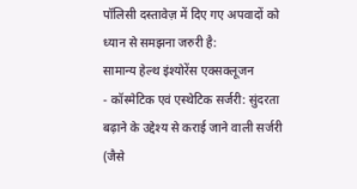पॉलिसी दस्तावेज़ में दिए गए अपवादों को ध्यान से समझना जरुरी है:
सामान्य हेल्थ इंश्योरेंस एक्सक्लूजन
- कॉस्मेटिक एवं एस्थेटिक सर्जरी: सुंदरता बढ़ाने के उद्देश्य से कराई जाने वाली सर्जरी (जैसे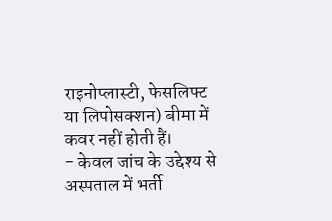राइनोप्लास्टी, फेसलिफ्ट या लिपोसक्शन) बीमा में कवर नहीं होती हैं।
- केवल जांच के उद्देश्य से अस्पताल में भर्ती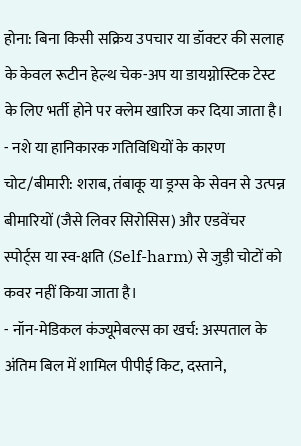होना: बिना किसी सक्रिय उपचार या डॉक्टर की सलाह के केवल रूटीन हेल्थ चेक-अप या डायग्नोस्टिक टेस्ट के लिए भर्ती होने पर क्लेम खारिज कर दिया जाता है।
- नशे या हानिकारक गतिविधियों के कारण चोट/बीमारी: शराब, तंबाकू या ड्रग्स के सेवन से उत्पन्न बीमारियों (जैसे लिवर सिरोसिस) और एडवेंचर स्पोर्ट्स या स्व-क्षति (Self-harm) से जुड़ी चोटों को कवर नहीं किया जाता है।
- नॉन-मेडिकल कंज्यूमेबल्स का खर्च: अस्पताल के अंतिम बिल में शामिल पीपीई किट, दस्ताने,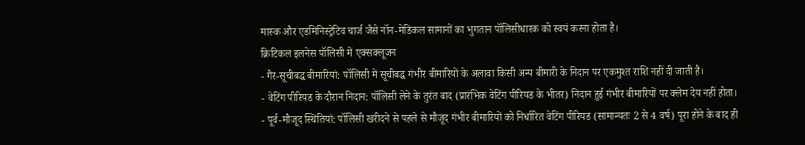मास्क और एडमिनिस्ट्रेटिव चार्ज जैसे नॉन-मेडिकल सामानों का भुगतान पॉलिसीधारक को स्वयं करना होता है।
क्रिटिकल इलनेस पॉलिसी में एक्सक्लूजन
- गैर-सूचीबद्ध बीमारियां: पॉलिसी में सूचीबद्ध गंभीर बीमारियों के अलावा किसी अन्य बीमारी के निदान पर एकमुश्त राशि नहीं दी जाती है।
- वेटिंग पीरियड के दौरान निदान: पॉलिसी लेने के तुरंत बाद (प्रारंभिक वेटिंग पीरियड के भीतर) निदान हुई गंभीर बीमारियों पर क्लेम देय नहीं होता।
- पूर्व-मौजूद स्थितियां: पॉलिसी खरीदने से पहले से मौजूद गंभीर बीमारियों को निर्धारित वेटिंग पीरियड (सामान्यतः 2 से 4 वर्ष) पूरा होने के बाद ही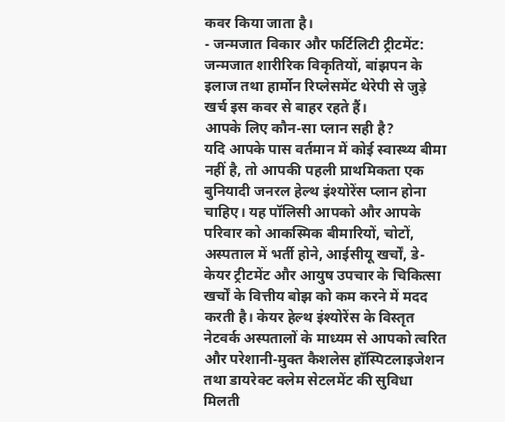कवर किया जाता है।
- जन्मजात विकार और फर्टिलिटी ट्रीटमेंट: जन्मजात शारीरिक विकृतियों, बांझपन के इलाज तथा हार्मोन रिप्लेसमेंट थेरेपी से जुड़े खर्च इस कवर से बाहर रहते हैं।
आपके लिए कौन-सा प्लान सही है?
यदि आपके पास वर्तमान में कोई स्वास्थ्य बीमा नहीं है, तो आपकी पहली प्राथमिकता एक बुनियादी जनरल हेल्थ इंश्योरेंस प्लान होना चाहिए। यह पॉलिसी आपको और आपके परिवार को आकस्मिक बीमारियों, चोटों, अस्पताल में भर्ती होने, आईसीयू खर्चों, डे-केयर ट्रीटमेंट और आयुष उपचार के चिकित्सा खर्चों के वित्तीय बोझ को कम करने में मदद करती है। केयर हेल्थ इंश्योरेंस के विस्तृत नेटवर्क अस्पतालों के माध्यम से आपको त्वरित और परेशानी-मुक्त कैशलेस हॉस्पिटलाइजेशन तथा डायरेक्ट क्लेम सेटलमेंट की सुविधा मिलती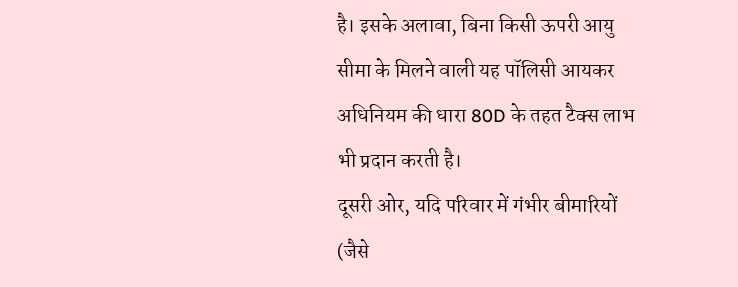है। इसके अलावा, बिना किसी ऊपरी आयु सीमा के मिलने वाली यह पॉलिसी आयकर अधिनियम की धारा 80D के तहत टैक्स लाभ भी प्रदान करती है।
दूसरी ओर, यदि परिवार में गंभीर बीमारियों (जैसे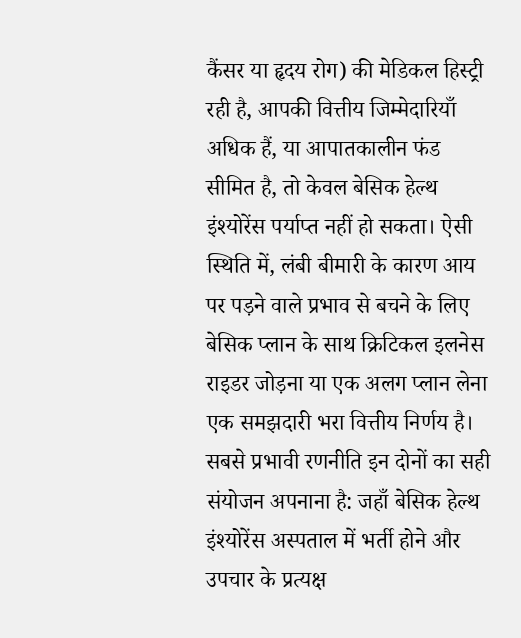कैंसर या हृदय रोग) की मेडिकल हिस्ट्री रही है, आपकी वित्तीय जिम्मेदारियाँ अधिक हैं, या आपातकालीन फंड सीमित है, तो केवल बेसिक हेल्थ इंश्योरेंस पर्याप्त नहीं हो सकता। ऐसी स्थिति में, लंबी बीमारी के कारण आय पर पड़ने वाले प्रभाव से बचने के लिए बेसिक प्लान के साथ क्रिटिकल इलनेस राइडर जोड़ना या एक अलग प्लान लेना एक समझदारी भरा वित्तीय निर्णय है। सबसे प्रभावी रणनीति इन दोनों का सही संयोजन अपनाना है: जहाँ बेसिक हेल्थ इंश्योरेंस अस्पताल में भर्ती होने और उपचार के प्रत्यक्ष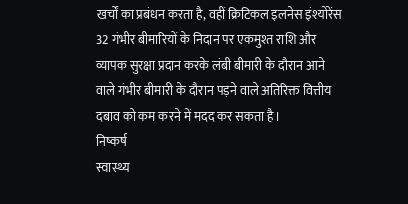खर्चों का प्रबंधन करता है, वहीं क्रिटिकल इलनेस इंश्योरेंस 32 गंभीर बीमारियों के निदान पर एकमुश्त राशि और व्यापक सुरक्षा प्रदान करके लंबी बीमारी के दौरान आने वाले गंभीर बीमारी के दौरान पड़ने वाले अतिरिक्त वित्तीय दबाव को कम करने में मदद कर सकता है।
निष्कर्ष
स्वास्थ्य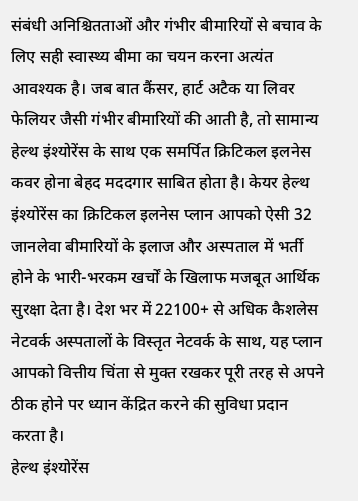संबंधी अनिश्चितताओं और गंभीर बीमारियों से बचाव के लिए सही स्वास्थ्य बीमा का चयन करना अत्यंत आवश्यक है। जब बात कैंसर, हार्ट अटैक या लिवर फेलियर जैसी गंभीर बीमारियों की आती है, तो सामान्य हेल्थ इंश्योरेंस के साथ एक समर्पित क्रिटिकल इलनेस कवर होना बेहद मददगार साबित होता है। केयर हेल्थ इंश्योरेंस का क्रिटिकल इलनेस प्लान आपको ऐसी 32 जानलेवा बीमारियों के इलाज और अस्पताल में भर्ती होने के भारी-भरकम खर्चों के खिलाफ मजबूत आर्थिक सुरक्षा देता है। देश भर में 22100+ से अधिक कैशलेस नेटवर्क अस्पतालों के विस्तृत नेटवर्क के साथ, यह प्लान आपको वित्तीय चिंता से मुक्त रखकर पूरी तरह से अपने ठीक होने पर ध्यान केंद्रित करने की सुविधा प्रदान करता है।
हेल्थ इंश्योरेंस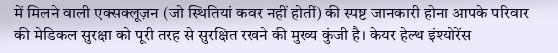में मिलने वाली एक्सक्लूज़न (जो स्थितियां कवर नहीं होतीं) की स्पष्ट जानकारी होना आपके परिवार की मेडिकल सुरक्षा को पूरी तरह से सुरक्षित रखने की मुख्य कुंजी है। केयर हेल्थ इंश्योरेंस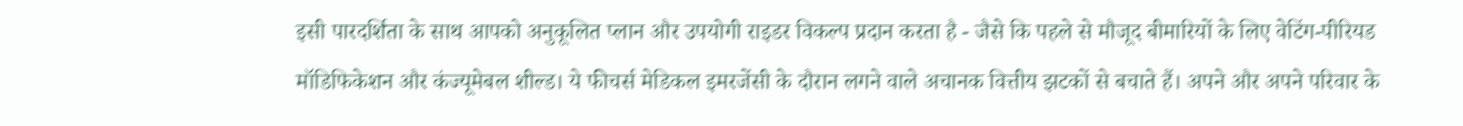इसी पारदर्शिता के साथ आपको अनुकूलित प्लान और उपयोगी राइडर विकल्प प्रदान करता है - जैसे कि पहले से मौजूद बीमारियों के लिए वेटिंग-पीरियड मॉडिफिकेशन और कंज्यूमेबल शील्ड। ये फीचर्स मेडिकल इमरजेंसी के दौरान लगने वाले अचानक वित्तीय झटकों से बचाते हैं। अपने और अपने परिवार के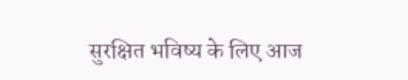सुरक्षित भविष्य के लिए आज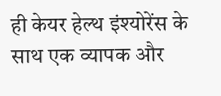ही केयर हेल्थ इंश्योरेंस के साथ एक व्यापक और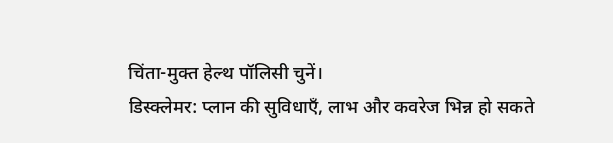चिंता-मुक्त हेल्थ पॉलिसी चुनें।
डिस्क्लेमर: प्लान की सुविधाएँ, लाभ और कवरेज भिन्न हो सकते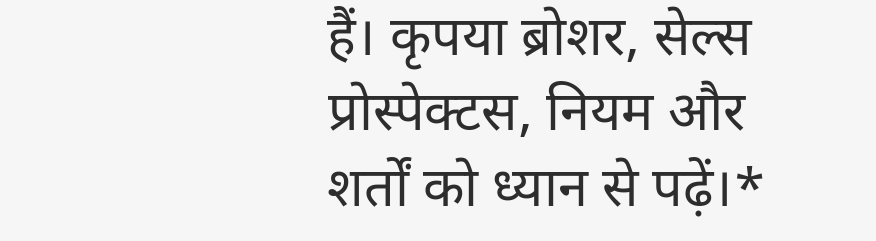हैं। कृपया ब्रोशर, सेल्स प्रोस्पेक्टस, नियम और शर्तों को ध्यान से पढ़ें।*